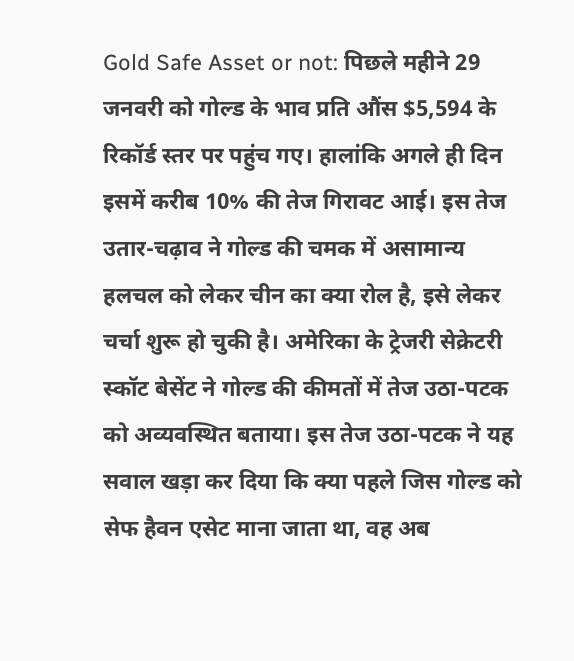Gold Safe Asset or not: पिछले महीने 29 जनवरी को गोल्ड के भाव प्रति औंस $5,594 के रिकॉर्ड स्तर पर पहुंच गए। हालांकि अगले ही दिन इसमें करीब 10% की तेज गिरावट आई। इस तेज उतार-चढ़ाव ने गोल्ड की चमक में असामान्य हलचल को लेकर चीन का क्या रोल है, इसे लेकर चर्चा शुरू हो चुकी है। अमेरिका के ट्रेजरी सेक्रेटरी स्कॉट बेसेंट ने गोल्ड की कीमतों में तेज उठा-पटक को अव्यवस्थित बताया। इस तेज उठा-पटक ने यह सवाल खड़ा कर दिया कि क्या पहले जिस गोल्ड को सेफ हैवन एसेट माना जाता था, वह अब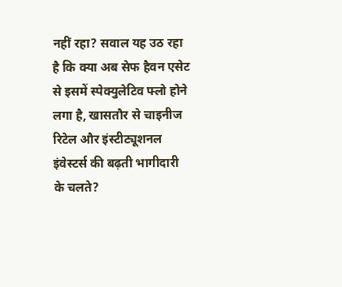नहीं रहा? सवाल यह उठ रहा है कि क्या अब सेफ हैवन एसेट से इसमें स्पेक्युलेटिव फ्लो होने लगा है, खासतौर से चाइनीज रिटेल और इंस्टीट्यूशनल इंवेस्टर्स की बढ़ती भागीदारी के चलते?